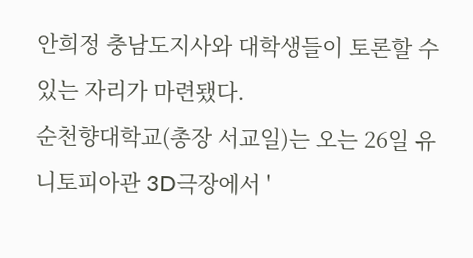안희정 충남도지사와 대학생들이 토론할 수 있는 자리가 마련됐다.
순천향대학교(총장 서교일)는 오는 26일 유니토피아관 3D극장에서 '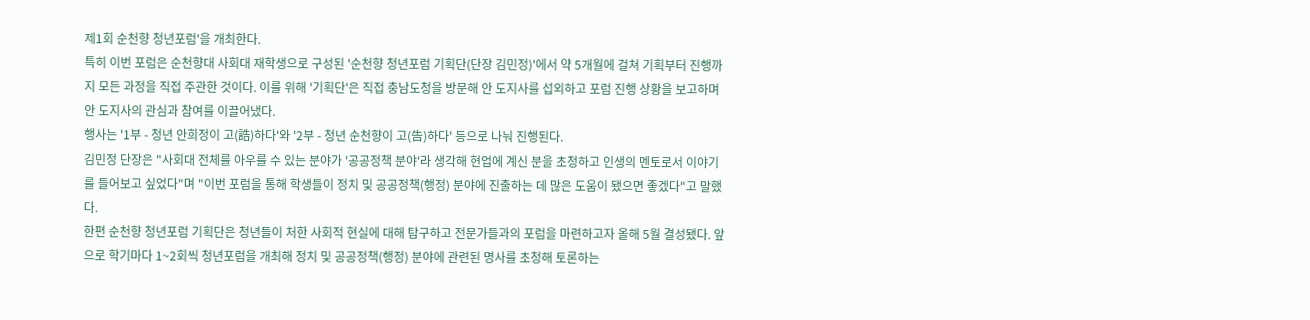제1회 순천향 청년포럼'을 개최한다.
특히 이번 포럼은 순천향대 사회대 재학생으로 구성된 '순천향 청년포럼 기획단(단장 김민정)'에서 약 5개월에 걸쳐 기획부터 진행까지 모든 과정을 직접 주관한 것이다. 이를 위해 '기획단'은 직접 충남도청을 방문해 안 도지사를 섭외하고 포럼 진행 상황을 보고하며 안 도지사의 관심과 참여를 이끌어냈다.
행사는 '1부 - 청년 안희정이 고(誥)하다'와 '2부 - 청년 순천향이 고(告)하다' 등으로 나눠 진행된다.
김민정 단장은 "사회대 전체를 아우를 수 있는 분야가 '공공정책 분야'라 생각해 현업에 계신 분을 초청하고 인생의 멘토로서 이야기를 들어보고 싶었다"며 "이번 포럼을 통해 학생들이 정치 및 공공정책(행정) 분야에 진출하는 데 많은 도움이 됐으면 좋겠다"고 말했다.
한편 순천향 청년포럼 기획단은 청년들이 처한 사회적 현실에 대해 탐구하고 전문가들과의 포럼을 마련하고자 올해 5월 결성됐다. 앞으로 학기마다 1~2회씩 청년포럼을 개최해 정치 및 공공정책(행정) 분야에 관련된 명사를 초청해 토론하는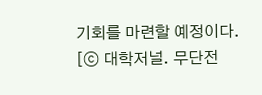기회를 마련할 예정이다.
[ⓒ 대학저널. 무단전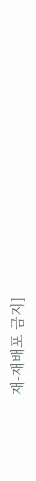재-재배포 금지]